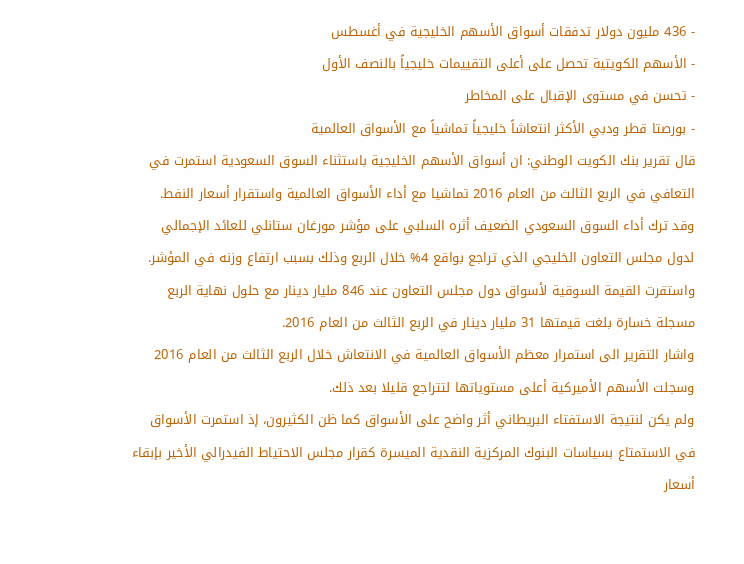- 436 مليون دولار تدفقات أسواق الأسهم الخليجية في أغسطس
- الأسهم الكويتية تحصل على أعلى التقييمات خليجياً بالنصف الأول
- تحسن في مستوى الإقبال على المخاطر
- بورصتا قطر ودبي الأكثر انتعاشاً خليجياً تماشياً مع الأسواق العالمية
قال تقرير بنك الكويت الوطني: ان أسواق الأسهم الخليجية باستثناء السوق السعودية استمرت في التعافي في الربع الثالث من العام 2016 تماشيا مع أداء الأسواق العالمية واستقرار أسعار النفط.
وقد ترك أداء السوق السعودي الضعيف أثره السلبي على مؤشر مورغان ستانلي للعائد الإجمالي لدول مجلس التعاون الخليجي الذي تراجع بواقع 4% خلال الربع وذلك بسبب ارتفاع وزنه في المؤشر.
واستقرت القيمة السوقية لأسواق دول مجلس التعاون عند 846 مليار دينار مع حلول نهاية الربع مسجلة خسارة بلغت قيمتها 31 مليار دينار في الربع الثالث من العام 2016.
واشار التقرير الى استمرار معظم الأسواق العالمية في الانتعاش خلال الربع الثالث من العام 2016 وسجلت الأسهم الأميركية أعلى مستوياتها لتتراجع قليلا بعد ذلك.
ولم يكن لنتيجة الاستفتاء البريطاني أثر واضح على الأسواق كما ظن الكثيرون، إذ استمرت الأسواق في الاستمتاع بسياسات البنوك المركزية النقدية الميسرة كقرار مجلس الاحتياط الفيدرالي الأخير بإبقاء أسعار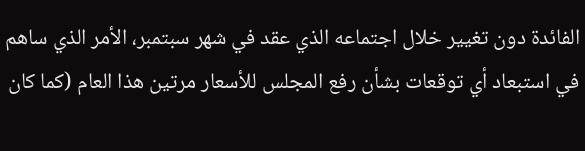الفائدة دون تغيير خلال اجتماعه الذي عقد في شهر سبتمبر، الأمر الذي ساهم في استبعاد أي توقعات بشأن رفع المجلس للأسعار مرتين هذا العام (كما كان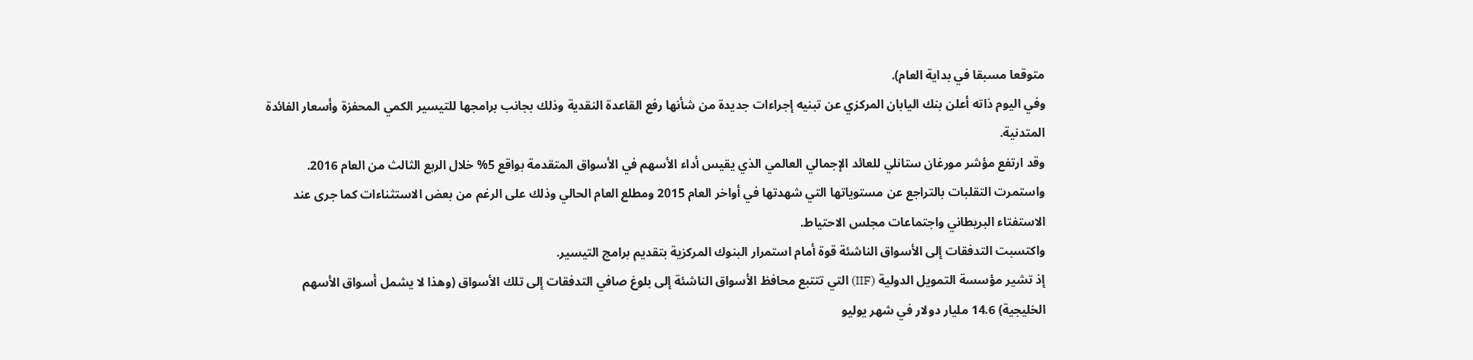متوقعا مسبقا في بداية العام).
وفي اليوم ذاته أعلن بنك اليابان المركزي عن تبنيه إجراءات جديدة من شأنها رفع القاعدة النقدية وذلك بجانب برامجها للتيسير الكمي المحفزة وأسعار الفائدة المتدنية.
وقد ارتفع مؤشر مورغان ستانلي للعائد الإجمالي العالمي الذي يقيس أداء الأسهم في الأسواق المتقدمة بواقع 5% خلال الربع الثالث من العام 2016.
واستمرت التقلبات بالتراجع عن مستوياتها التي شهدتها في أواخر العام 2015 ومطلع العام الحالي وذلك على الرغم من بعض الاستثناءات كما جرى عند الاستفتاء البريطاني واجتماعات مجلس الاحتياط.
واكتسبت التدفقات إلى الأسواق الناشئة قوة أمام استمرار البنوك المركزية بتقديم برامج التيسير.
إذ تشير مؤسسة التمويل الدولية (IIF) التي تتتبع محافظ الأسواق الناشئة إلى بلوغ صافي التدفقات إلى تلك الأسواق (وهذا لا يشمل أسواق الأسهم الخليجية) 14.6 مليار دولار في شهر يوليو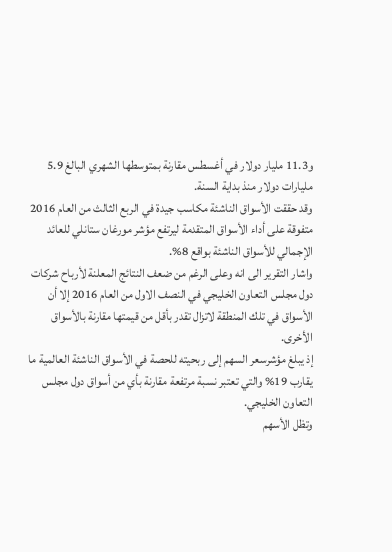و11.3 مليار دولار في أغسطس مقارنة بمتوسطها الشهري البالغ 5.9 مليارات دولار منذ بداية السنة.
وقد حققت الأسواق الناشئة مكاسب جيدة في الربع الثالث من العام 2016 متفوقة على أداء الأسواق المتقدمة ليرتفع مؤشر مورغان ستانلي للعائد الإجمالي للأسواق الناشئة بواقع 8%.
واشار التقرير الى انه وعلى الرغم من ضعف النتائج المعلنة لأرباح شركات دول مجلس التعاون الخليجي في النصف الاول من العام 2016 إلا أن الأسواق في تلك المنطقة لاتزال تقدر بأقل من قيمتها مقارنة بالأسواق الأخرى.
إذ يبلغ مؤشرسعر السهم إلى ربحيته للحصة في الأسواق الناشئة العالمية ما يقارب 19% والتي تعتبر نسبة مرتفعة مقارنة بأي من أسواق دول مجلس التعاون الخليجي.
وتظل الأسهم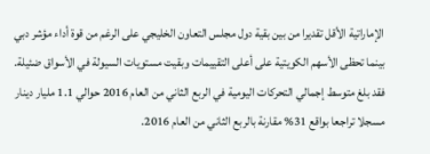الإماراتية الأقل تقديرا من بين بقية دول مجلس التعاون الخليجي على الرغم من قوة أداء مؤشر دبي بينما تحظى الأسهم الكويتية على أعلى التقييمات وبقيت مستويات السيولة في الأسواق ضئيلة.
فقد بلغ متوسط إجمالي التحركات اليومية في الربع الثاني من العام 2016 حوالي 1.1 مليار دينار مسجلا تراجعا بواقع 31% مقارنة بالربع الثاني من العام 2016.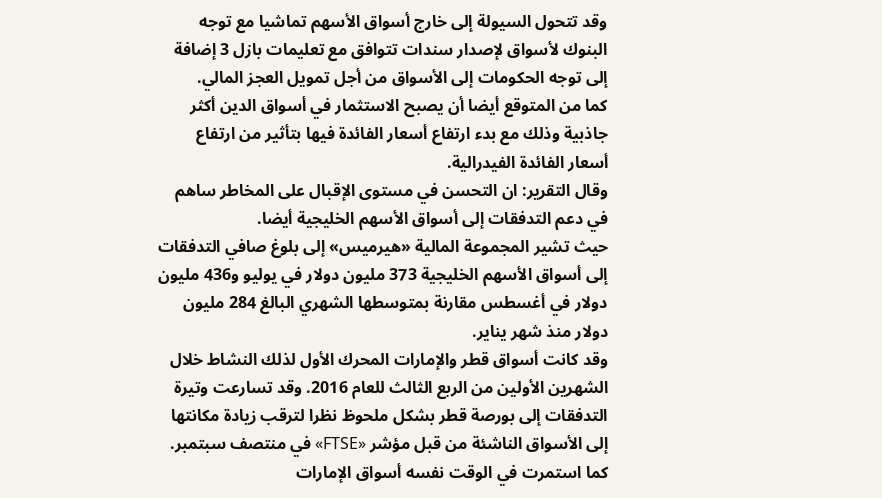وقد تتحول السيولة إلى خارج أسواق الأسهم تماشيا مع توجه البنوك لأسواق لإصدار سندات تتوافق مع تعليمات بازل 3 إضافة إلى توجه الحكومات إلى الأسواق من أجل تمويل العجز المالي.
كما من المتوقع أيضا أن يصبح الاستثمار في أسواق الدين أكثر جاذبية وذلك مع بدء ارتفاع أسعار الفائدة فيها بتأثير من ارتفاع أسعار الفائدة الفيدرالية.
وقال التقرير: ان التحسن في مستوى الإقبال على المخاطر ساهم في دعم التدفقات إلى أسواق الأسهم الخليجية أيضا.
حيث تشير المجموعة المالية «هيرميس» إلى بلوغ صافي التدفقات إلى أسواق الأسهم الخليجية 373 مليون دولار في يوليو و436 مليون دولار في أغسطس مقارنة بمتوسطها الشهري البالغ 284 مليون دولار منذ شهر يناير.
وقد كانت أسواق قطر والإمارات المحرك الأول لذلك النشاط خلال الشهرين الأولين من الربع الثالث للعام 2016. وقد تسارعت وتيرة التدفقات إلى بورصة قطر بشكل ملحوظ نظرا لترقب زيادة مكانتها إلى الأسواق الناشئة من قبل مؤشر «FTSE» في منتصف سبتمبر.
كما استمرت في الوقت نفسه أسواق الإمارات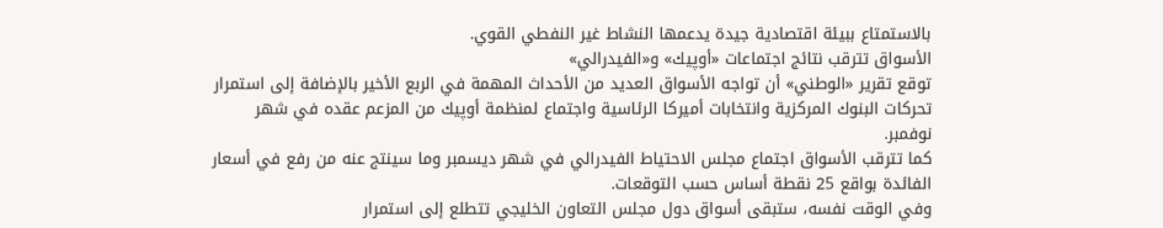بالاستمتاع ببيئة اقتصادية جيدة يدعمها النشاط غير النفطي القوي.
الأسواق تترقب نتائج اجتماعات «أوپيك» و«الفيدرالي»
توقع تقرير «الوطني» أن تواجه الأسواق العديد من الأحداث المهمة في الربع الأخير بالإضافة إلى استمرار تحركات البنوك المركزية وانتخابات أميركا الرئاسية واجتماع لمنظمة أوپيك من المزعم عقده في شهر نوفمبر.
كما تترقب الأسواق اجتماع مجلس الاحتياط الفيدرالي في شهر ديسمبر وما سينتج عنه من رفع في أسعار الفائدة بواقع 25 نقطة أساس حسب التوقعات.
وفي الوقت نفسه، ستبقى أسواق دول مجلس التعاون الخليجي تتطلع إلى استمرار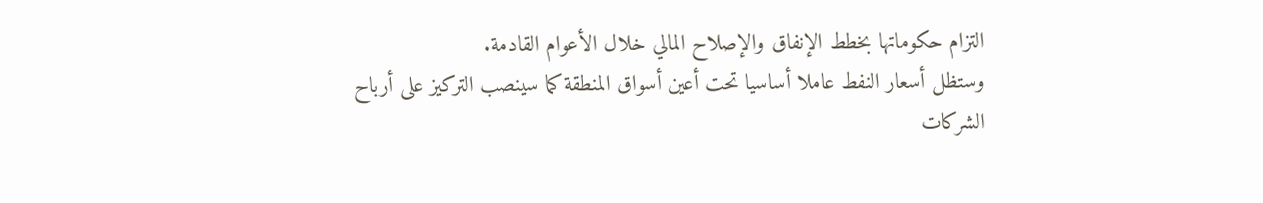التزام حكوماتها بخطط الإنفاق والإصلاح المالي خلال الأعوام القادمة.
وستظل أسعار النفط عاملا أساسيا تحت أعين أسواق المنطقة كما سينصب التركيز على أرباح الشركات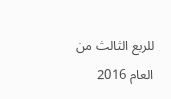للربع الثالث من العام 2016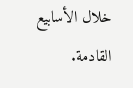خلال الأسابيع القادمة.